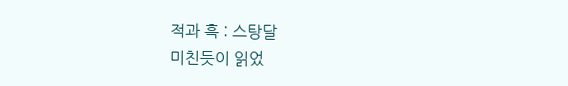적과 흑 : 스탕달
미친듯이 읽었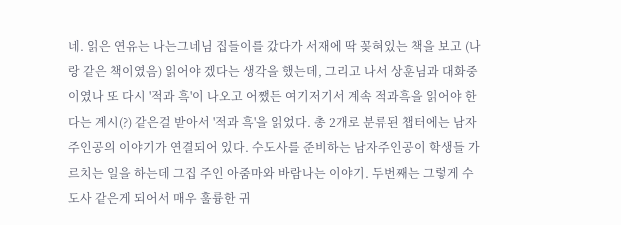네. 읽은 연유는 나는그네님 집들이를 갔다가 서재에 딱 꽂혀있는 책을 보고 (나랑 같은 책이였음) 읽어야 겠다는 생각을 했는데, 그리고 나서 상훈님과 대화중이였나 또 다시 '적과 흑'이 나오고 어쨌든 여기저기서 계속 적과흑을 읽어야 한다는 계시(?) 같은걸 받아서 '적과 흑'을 읽었다. 총 2개로 분류된 챕터에는 남자주인공의 이야기가 연결되어 있다. 수도사를 준비하는 남자주인공이 학생들 가르치는 일을 하는데 그집 주인 아줌마와 바람나는 이야기. 두번째는 그렇게 수도사 같은게 되어서 매우 훌륭한 귀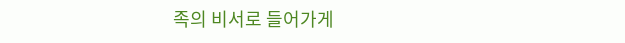족의 비서로 들어가게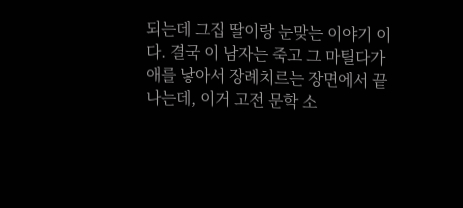되는데 그집 딸이랑 눈맞는 이야기 이다. 결국 이 남자는 죽고 그 마틸다가 애를 낳아서 장례치르는 장면에서 끝나는데, 이거 고전 문학 소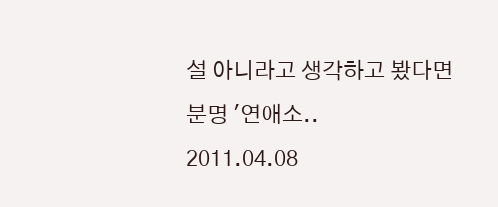설 아니라고 생각하고 봤다면 분명 '연애소..
2011.04.08